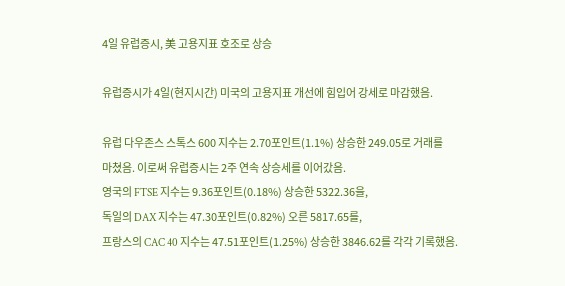4일 유럽증시, 美 고용지표 호조로 상승

유럽증시가 4일(현지시간) 미국의 고용지표 개선에 힘입어 강세로 마감했음.

유럽 다우존스 스톡스 600 지수는 2.70포인트(1.1%) 상승한 249.05로 거래를
마쳤음. 이로써 유럽증시는 2주 연속 상승세를 이어갔음.
영국의 FTSE 지수는 9.36포인트(0.18%) 상승한 5322.36을,
독일의 DAX 지수는 47.30포인트(0.82%) 오른 5817.65를,
프랑스의 CAC 40 지수는 47.51포인트(1.25%) 상승한 3846.62를 각각 기록했음.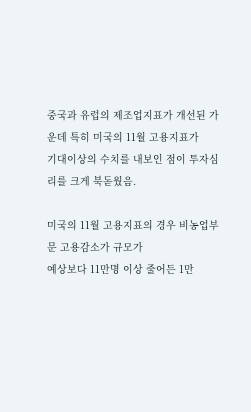중국과 유럽의 제조업지표가 개선된 가운데 특히 미국의 11월 고용지표가
기대이상의 수치를 내보인 점이 투자심리를 크게 북돋웠음.

미국의 11월 고용지표의 경우 비농업부문 고용감소가 규모가
예상보다 11만명 이상 줄어든 1만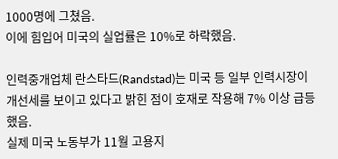1000명에 그쳤음.
이에 힘입어 미국의 실업률은 10%로 하락했음.

인력중개업체 란스타드(Randstad)는 미국 등 일부 인력시장이
개선세를 보이고 있다고 밝힌 점이 호재로 작용해 7% 이상 급등했음.
실제 미국 노동부가 11월 고용지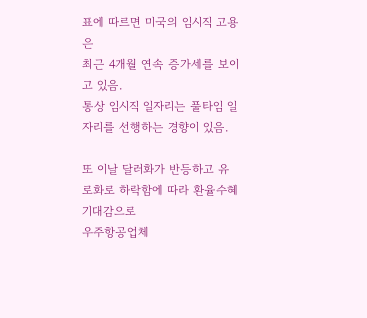표에 따르면 미국의 임시직 고용은
최근 4개월 연속 증가세를 보이고 있음.
통상 임시직 일자리는 풀타임 일자리를 선행하는 경향이 있음.

또 이날 달러화가 반등하고 유로화로 하락함에 따라 환율수혜 기대감으로
우주항공업체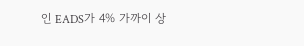인 EADS가 4% 가까이 상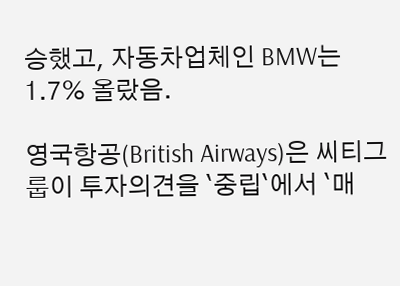승했고, 자동차업체인 BMW는 1.7% 올랐음.

영국항공(British Airways)은 씨티그룹이 투자의견을 `중립`에서 `매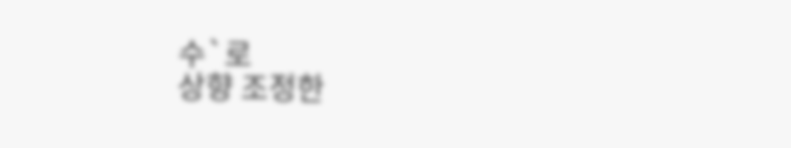수`로
상향 조정한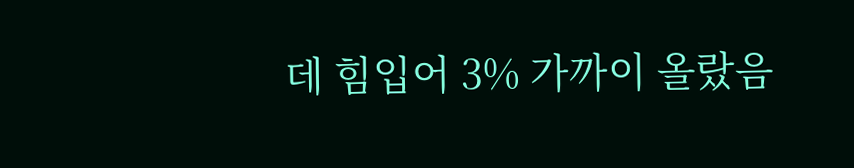데 힘입어 3% 가까이 올랐음